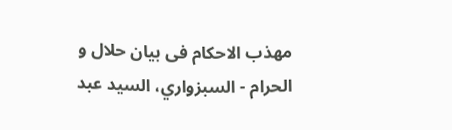مهذب الاحکام فی بیان حلال و الحرام - السبزواري، السيد عبد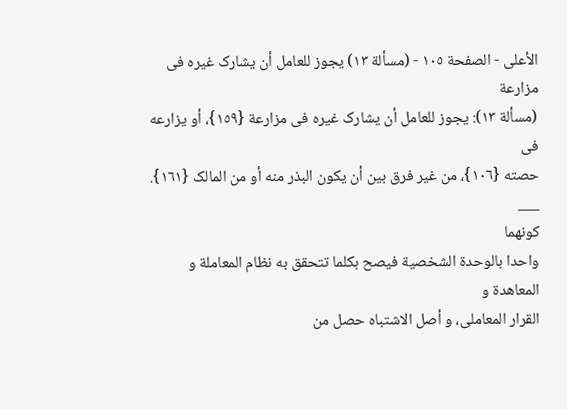الأعلى - الصفحة ١٠٥ - (مسألة ١٣) یجوز للعامل أن یشارک غیره فی مزارعة
(مسألة ١٣): یجوز للعامل أن یشارک غیره فی مزارعة {١٥٩}، أو یزارعه فی
حصته {١٠٦}، من غیر فرق بین أن یکون البذر منه أو من المالک {١٦١}.
___
کونهما
واحدا بالوحدة الشخصیة فیصح بکلما تتحقق به نظام المعاملة و المعاهدة و
القرار المعاملی، و أصل الاشتباه حصل من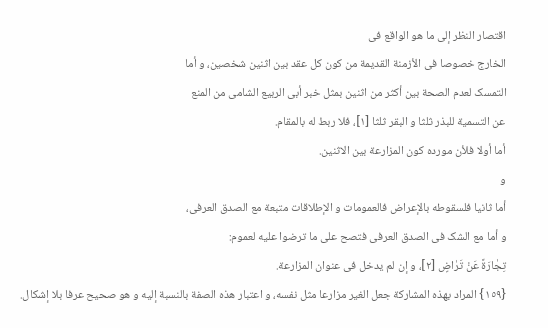اقتصار النظر إلی ما هو الواقع فی
الخارج خصوصا فی الأزمنة القدیمة من کون کل عقد بین اثنین شخصین، و أما
التمسک لعدم الصحة بین أکثر من اثنین بمثل خبر أبی الربیع الشامی من المنع
عن التسمیة للبذر ثلثا و البقر ثلثا [١]، فلا ربط له بالمقام.
أما أولا فلأن مورده کون المزارعة بین الاثنین.
و
أما ثانیا فلسقوطه بالإعراض فالعمومات و الإطلاقات متبعة مع الصدق العرفی،
و أما مع الشک فی الصدق العرفی فتصح علی ما ترضوا علیه لعموم:
تِجٰارَةً عَنْ تَرٰاضٍ [٢]، و إن لم یدخل فی عنوان المزارعة.
{١٥٩} المراد بهذه المشارکة جعل الغیر مزارعا مثل نفسه، و اعتبار هذه الصفة بالنسبة إلیه و هو صحیح عرفا بلا إشکال.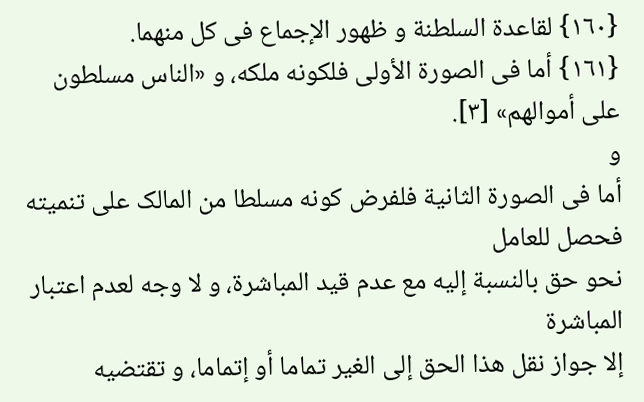{١٦٠} لقاعدة السلطنة و ظهور الإجماع فی کل منهما.
{١٦١} أما فی الصورة الأولی فلکونه ملکه، و «الناس مسلطون علی أموالهم» [٣].
و
أما فی الصورة الثانیة فلفرض کونه مسلطا من المالک علی تنمیته فحصل للعامل
نحو حق بالنسبة إلیه مع عدم قید المباشرة، و لا وجه لعدم اعتبار المباشرة
إلا جواز نقل هذا الحق إلی الغیر تماما أو إتماما، و تقتضیه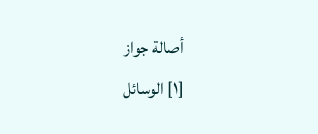أصالة جواز
[١] الوسائل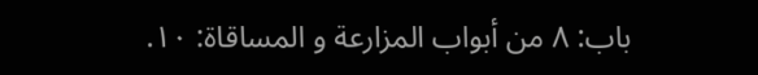باب: ٨ من أبواب المزارعة و المساقاة: ١٠.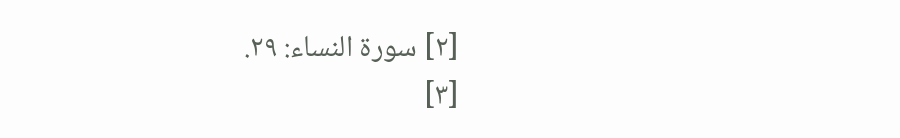[٢] سورة النساء: ٢٩.
[٣]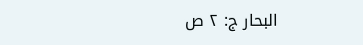البحار ج: ٢ ص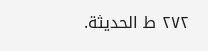٢٧٢ ط الحدیثة.